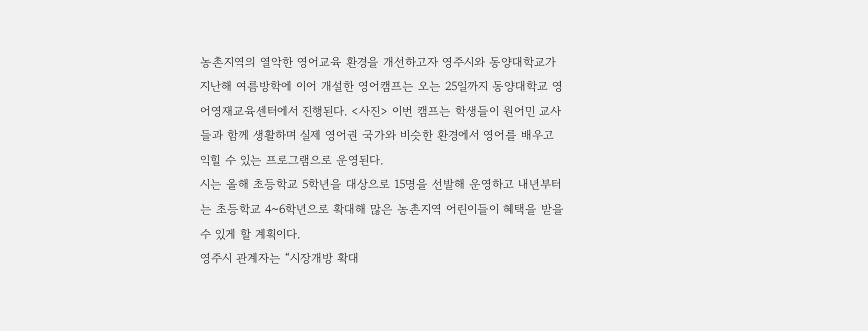농촌지역의 열악한 영어교육 환경을 개선하고자 영주시와 동양대학교가 지난해 여름방학에 이어 개설한 영어캠프는 오는 25일까지 동양대학교 영어영재교육센터에서 진행된다. <사진> 이번 캠프는 학생들이 원어민 교사들과 함께 생활하며 실제 영어권 국가와 비슷한 환경에서 영어를 배우고 익힐 수 있는 프로그램으로 운영된다.
시는 올해 초등학교 5학년을 대상으로 15명을 선발해 운영하고 내년부터는 초등학교 4~6학년으로 확대해 많은 농촌지역 어린이들이 혜택을 받을 수 있게 할 계획이다.
영주시 관계자는 “시장개방 확대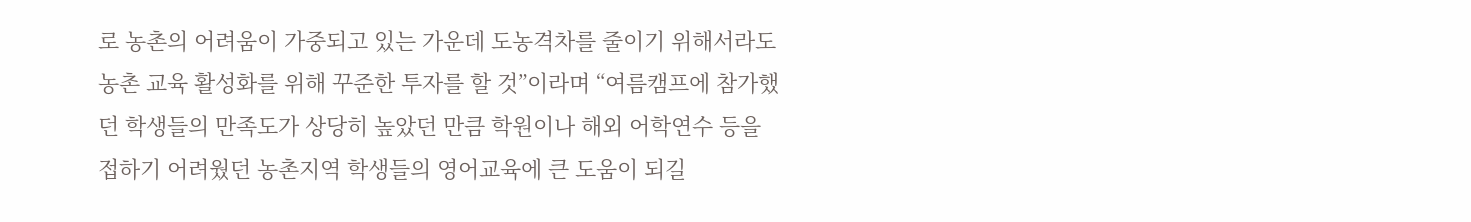로 농촌의 어려움이 가중되고 있는 가운데 도농격차를 줄이기 위해서라도 농촌 교육 활성화를 위해 꾸준한 투자를 할 것”이라며 “여름캠프에 참가했던 학생들의 만족도가 상당히 높았던 만큼 학원이나 해외 어학연수 등을 접하기 어려웠던 농촌지역 학생들의 영어교육에 큰 도움이 되길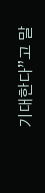기대한다”고 말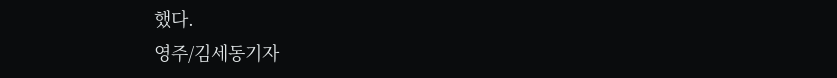했다.
영주/김세동기자